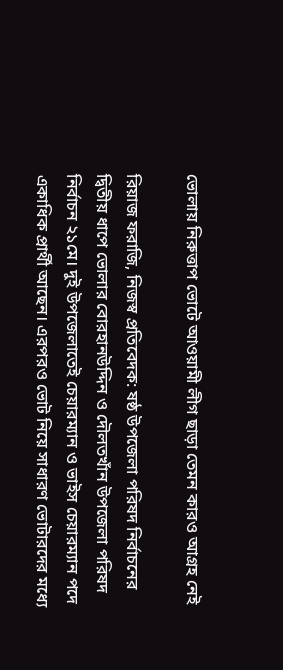ভোলায় নিরুত্তাপ ভোটে আওয়ামী লীগ ছাড়া তেমন কারও আগ্রহ নেই

রিয়াজ ফরাজি, নিজস্ব প্রতিবেদক: ষষ্ঠ উপজেলা পরিষদ নির্বাচনের দ্বিতীয় ধাপে ভোলার বোরহানউদ্দিন ও দৌলতখাঁন উপজেলা পরিষদ নির্বাচন ২১মে। দুই উপজেলাতেই চেয়ারম্যান ও ভাইস চেয়ারম্যান পদে একাধিক প্রার্থী আছেন। এরপরও ভোট নিয়ে সাধারণ ভোটারদের মধ্যে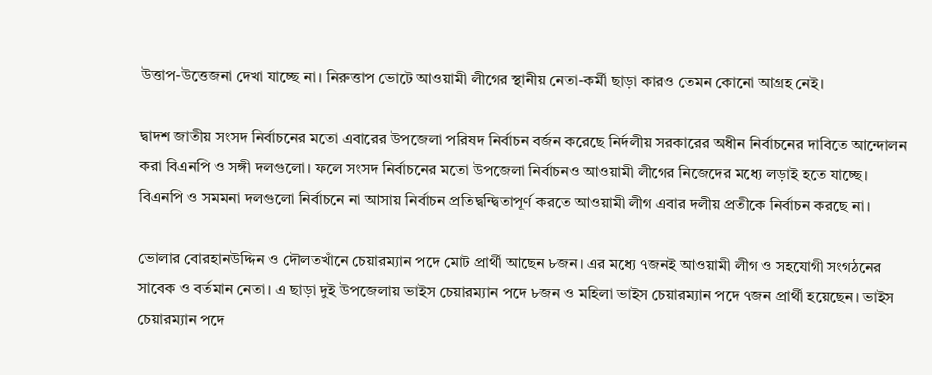উত্তাপ-উত্তেজনা দেখা যাচ্ছে না। নিরুত্তাপ ভোটে আওয়ামী লীগের স্থানীয় নেতা-কর্মী ছাড়া কারও তেমন কোনো আগ্রহ নেই।

দ্বাদশ জাতীয় সংসদ নির্বাচনের মতো এবারের উপজেলা পরিষদ নির্বাচন বর্জন করেছে নির্দলীয় সরকারের অধীন নির্বাচনের দাবিতে আন্দোলন করা বিএনপি ও সঙ্গী দলগুলো। ফলে সংসদ নির্বাচনের মতো উপজেলা নির্বাচনও আওয়ামী লীগের নিজেদের মধ্যে লড়াই হতে যাচ্ছে। বিএনপি ও সমমনা দলগুলো নির্বাচনে না আসায় নির্বাচন প্রতিদ্বন্দ্বিতাপূর্ণ করতে আওয়ামী লীগ এবার দলীয় প্রতীকে নির্বাচন করছে না।

ভোলার বোরহানউদ্দিন ও দৌলতখাঁনে চেয়ারম্যান পদে মোট প্রার্থী আছেন ৮জন। এর মধ্যে ৭জনই আওয়ামী লীগ ও সহযোগী সংগঠনের সাবেক ও বর্তমান নেতা। এ ছাড়া দুই উপজেলায় ভাইস চেয়ারম্যান পদে ৮জন ও মহিলা ভাইস চেয়ারম্যান পদে ৭জন প্রার্থী হয়েছেন। ভাইস চেয়ারম্যান পদে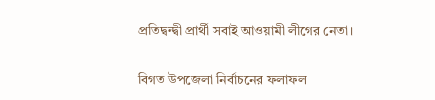প্রতিদ্বন্দ্বী প্রার্থী সবাই আওয়ামী লীগের নেতা।

বিগত উপজেলা নির্বাচনের ফলাফল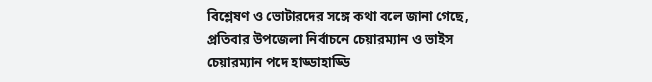বিশ্লেষণ ও ভোটারদের সঙ্গে কথা বলে জানা গেছে, প্রতিবার উপজেলা নির্বাচনে চেয়ারম্যান ও ভাইস চেয়ারম্যান পদে হাড্ডাহাড্ডি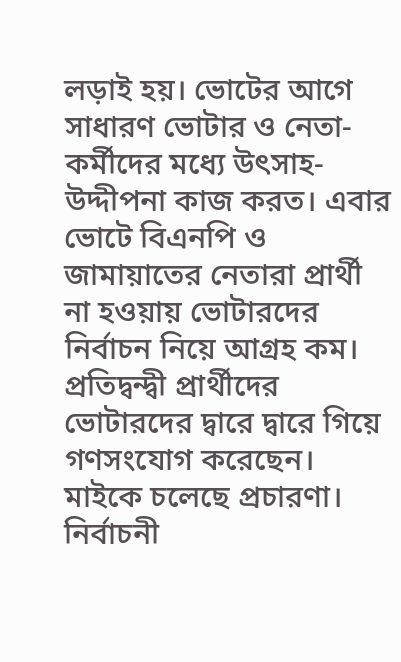লড়াই হয়। ভোটের আগে সাধারণ ভোটার ও নেতা-কর্মীদের মধ্যে উৎসাহ-উদ্দীপনা কাজ করত। এবার ভোটে বিএনপি ও জামায়াতের নেতারা প্রার্থী না হওয়ায় ভোটারদের নির্বাচন নিয়ে আগ্রহ কম। প্রতিদ্বন্দ্বী প্রার্থীদের ভোটারদের দ্বারে দ্বারে গিয়ে গণসংযোগ করেছেন। মাইকে চলেছে প্রচারণা। নির্বাচনী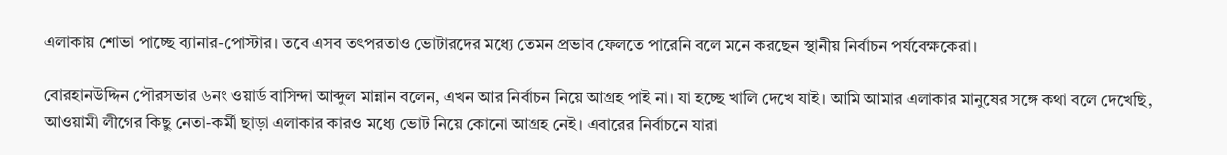এলাকায় শোভা পাচ্ছে ব্যানার-পোস্টার। তবে এসব তৎপরতাও ভোটারদের মধ্যে তেমন প্রভাব ফেলতে পারেনি বলে মনে করছেন স্থানীয় নির্বাচন পর্যবেক্ষকেরা।

বোরহানউদ্দিন পৌরসভার ৬নং ওয়ার্ড বাসিন্দা আব্দুল মান্নান বলেন, এখন আর নির্বাচন নিয়ে আগ্রহ পাই না। যা হচ্ছে খালি দেখে যাই। আমি আমার এলাকার মানুষের সঙ্গে কথা বলে দেখেছি, আওয়ামী লীগের কিছু নেতা-কর্মী ছাড়া এলাকার কারও মধ্যে ভোট নিয়ে কোনো আগ্রহ নেই। এবারের নির্বাচনে যারা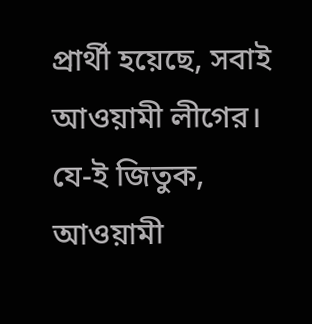প্রার্থী হয়েছে, সবাই আওয়ামী লীগের। যে-ই জিতুক, আওয়ামী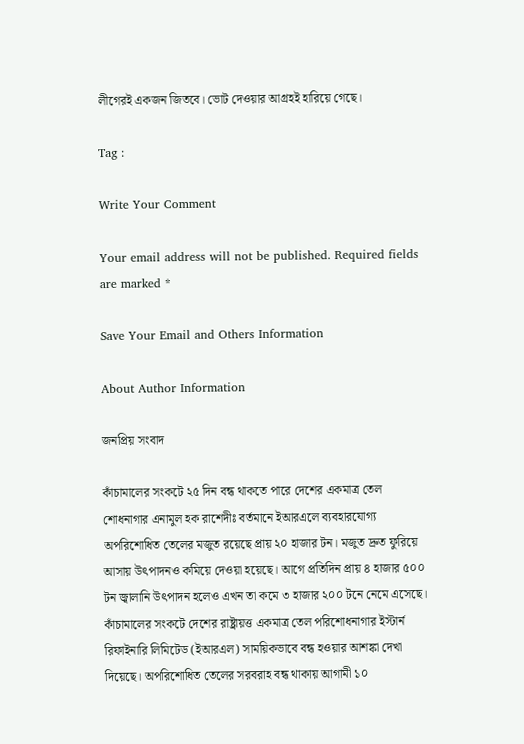লীগেরই একজন জিতবে। ভোট দেওয়ার আগ্রহই হারিয়ে গেছে।

Tag :

Write Your Comment

Your email address will not be published. Required fields are marked *

Save Your Email and Others Information

About Author Information

জনপ্রিয় সংবাদ

কাঁচামালের সংকটে ২৫ দিন বন্ধ থাকতে পারে দেশের একমাত্র তেল শোধনাগার এনামুল হক রাশেদীঃ বর্তমানে ইআরএলে ব্যবহারযোগ্য অপরিশোধিত তেলের মজুত রয়েছে প্রায় ২০ হাজার টন। মজুত দ্রুত ফুরিয়ে আসায় উৎপাদনও কমিয়ে দেওয়া হয়েছে। আগে প্রতিদিন প্রায় ৪ হাজার ৫০০ টন জ্বালানি উৎপাদন হলেও এখন তা কমে ৩ হাজার ২০০ টনে নেমে এসেছে। কাঁচামালের সংকটে দেশের রাষ্ট্রায়ত্ত একমাত্র তেল পরিশোধনাগার ইস্টার্ন রিফাইনারি লিমিটেড (ইআরএল) সাময়িকভাবে বন্ধ হওয়ার আশঙ্কা দেখা দিয়েছে। অপরিশোধিত তেলের সরবরাহ বন্ধ থাকায় আগামী ১০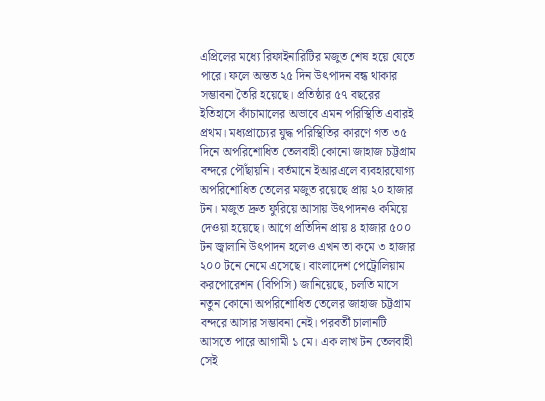এপ্রিলের মধ্যে রিফাইনারিটির মজুত শেষ হয়ে যেতে পারে। ফলে অন্তত ২৫ দিন উৎপাদন বন্ধ থাকার সম্ভাবনা তৈরি হয়েছে। প্রতিষ্ঠার ৫৭ বছরের ইতিহাসে কাঁচামালের অভাবে এমন পরিস্থিতি এবারই প্রথম। মধ্যপ্রাচ্যের যুদ্ধ পরিস্থিতির কারণে গত ৩৫ দিনে অপরিশোধিত তেলবাহী কোনো জাহাজ চট্টগ্রাম বন্দরে পৌঁছায়নি। বর্তমানে ইআরএলে ব্যবহারযোগ্য অপরিশোধিত তেলের মজুত রয়েছে প্রায় ২০ হাজার টন। মজুত দ্রুত ফুরিয়ে আসায় উৎপাদনও কমিয়ে দেওয়া হয়েছে। আগে প্রতিদিন প্রায় ৪ হাজার ৫০০ টন জ্বালানি উৎপাদন হলেও এখন তা কমে ৩ হাজার ২০০ টনে নেমে এসেছে। বাংলাদেশ পেট্রোলিয়াম করপোরেশন (বিপিসি) জানিয়েছে, চলতি মাসে নতুন কোনো অপরিশোধিত তেলের জাহাজ চট্টগ্রাম বন্দরে আসার সম্ভাবনা নেই। পরবর্তী চালানটি আসতে পারে আগামী ১ মে। এক লাখ টন তেলবাহী সেই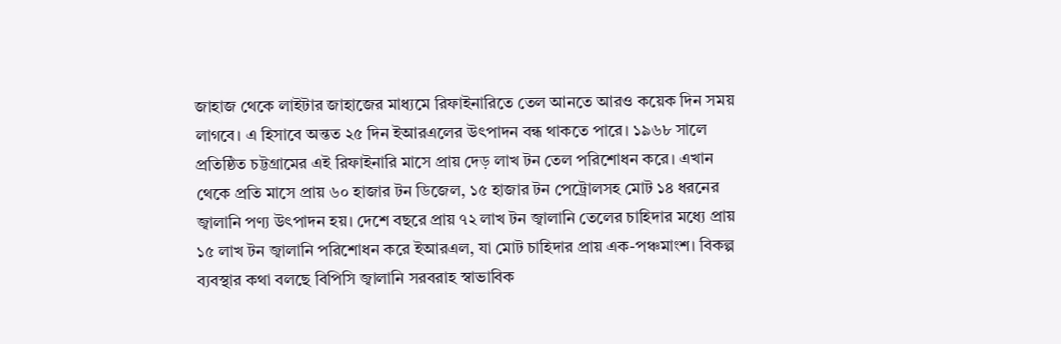জাহাজ থেকে লাইটার জাহাজের মাধ্যমে রিফাইনারিতে তেল আনতে আরও কয়েক দিন সময় লাগবে। এ হিসাবে অন্তত ২৫ দিন ইআরএলের উৎপাদন বন্ধ থাকতে পারে। ১৯৬৮ সালে প্রতিষ্ঠিত চট্টগ্রামের এই রিফাইনারি মাসে প্রায় দেড় লাখ টন তেল পরিশোধন করে। এখান থেকে প্রতি মাসে প্রায় ৬০ হাজার টন ডিজেল, ১৫ হাজার টন পেট্রোলসহ মোট ১৪ ধরনের জ্বালানি পণ্য উৎপাদন হয়। দেশে বছরে প্রায় ৭২ লাখ টন জ্বালানি তেলের চাহিদার মধ্যে প্রায় ১৫ লাখ টন জ্বালানি পরিশোধন করে ইআরএল, যা মোট চাহিদার প্রায় এক-পঞ্চমাংশ। বিকল্প ব্যবস্থার কথা বলছে বিপিসি জ্বালানি সরবরাহ স্বাভাবিক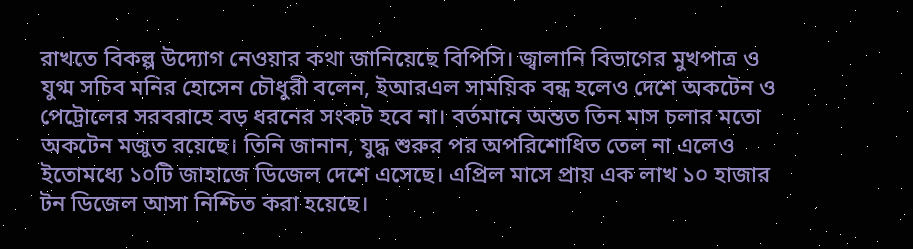রাখতে বিকল্প উদ্যোগ নেওয়ার কথা জানিয়েছে বিপিসি। জ্বালানি বিভাগের মুখপাত্র ও যুগ্ম সচিব মনির হোসেন চৌধুরী বলেন, ইআরএল সাময়িক বন্ধ হলেও দেশে অকটেন ও পেট্রোলের সরবরাহে বড় ধরনের সংকট হবে না। বর্তমানে অন্তত তিন মাস চলার মতো অকটেন মজুত রয়েছে। তিনি জানান, যুদ্ধ শুরুর পর অপরিশোধিত তেল না এলেও ইতোমধ্যে ১০টি জাহাজে ডিজেল দেশে এসেছে। এপ্রিল মাসে প্রায় এক লাখ ১০ হাজার টন ডিজেল আসা নিশ্চিত করা হয়েছে।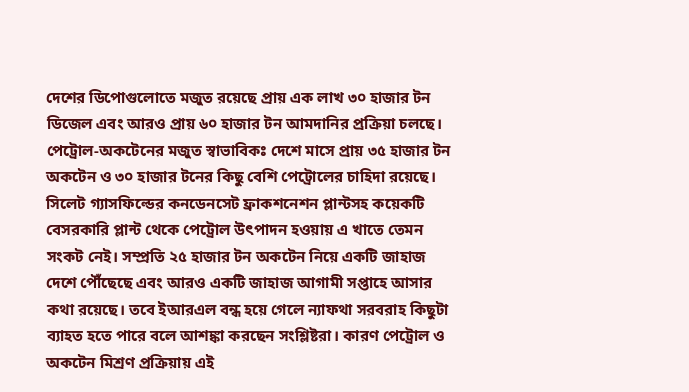দেশের ডিপোগুলোতে মজুত রয়েছে প্রায় এক লাখ ৩০ হাজার টন ডিজেল এবং আরও প্রায় ৬০ হাজার টন আমদানির প্রক্রিয়া চলছে। পেট্রোল-অকটেনের মজুত স্বাভাবিকঃ দেশে মাসে প্রায় ৩৫ হাজার টন অকটেন ও ৩০ হাজার টনের কিছু বেশি পেট্রোলের চাহিদা রয়েছে। সিলেট গ্যাসফিল্ডের কনডেনসেট ফ্রাকশনেশন প্লান্টসহ কয়েকটি বেসরকারি প্লান্ট থেকে পেট্রোল উৎপাদন হওয়ায় এ খাতে তেমন সংকট নেই। সম্প্রতি ২৫ হাজার টন অকটেন নিয়ে একটি জাহাজ দেশে পৌঁছেছে এবং আরও একটি জাহাজ আগামী সপ্তাহে আসার কথা রয়েছে। তবে ইআরএল বন্ধ হয়ে গেলে ন্যাফথা সরবরাহ কিছুটা ব্যাহত হতে পারে বলে আশঙ্কা করছেন সংশ্লিষ্টরা। কারণ পেট্রোল ও অকটেন মিশ্রণ প্রক্রিয়ায় এই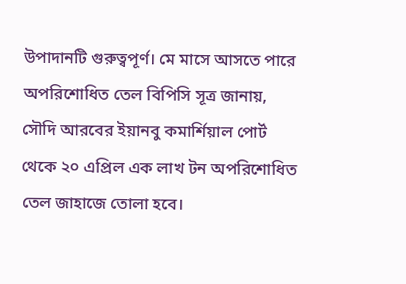উপাদানটি গুরুত্বপূর্ণ। মে মাসে আসতে পারে অপরিশোধিত তেল বিপিসি সূত্র জানায়, সৌদি আরবের ইয়ানবু কমার্শিয়াল পোর্ট থেকে ২০ এপ্রিল এক লাখ টন অপরিশোধিত তেল জাহাজে তোলা হবে।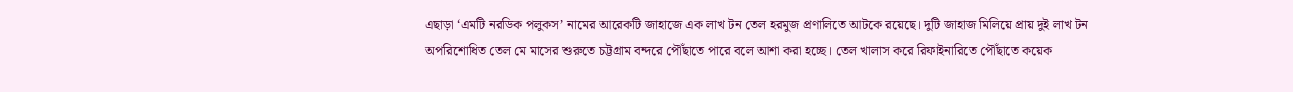এছাড়া ‘এমটি নরডিক পলুকস’ নামের আরেকটি জাহাজে এক লাখ টন তেল হরমুজ প্রণালিতে আটকে রয়েছে। দুটি জাহাজ মিলিয়ে প্রায় দুই লাখ টন অপরিশোধিত তেল মে মাসের শুরুতে চট্টগ্রাম বন্দরে পৌঁছাতে পারে বলে আশা করা হচ্ছে। তেল খালাস করে রিফাইনারিতে পৌঁছাতে কয়েক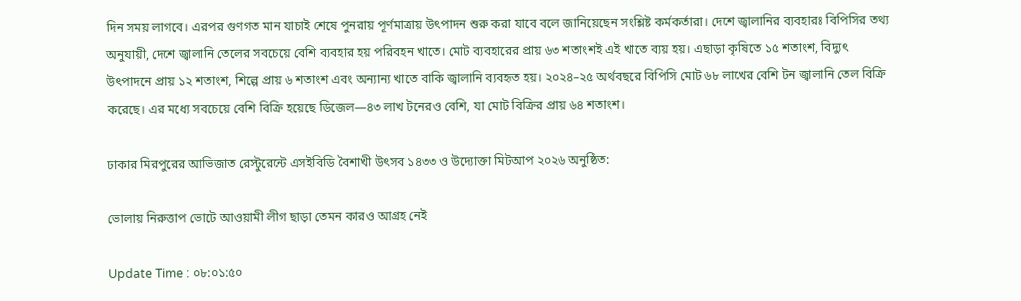দিন সময় লাগবে। এরপর গুণগত মান যাচাই শেষে পুনরায় পূর্ণমাত্রায় উৎপাদন শুরু করা যাবে বলে জানিয়েছেন সংশ্লিষ্ট কর্মকর্তারা। দেশে জ্বালানির ব্যবহারঃ বিপিসির তথ্য অনুযায়ী, দেশে জ্বালানি তেলের সবচেয়ে বেশি ব্যবহার হয় পরিবহন খাতে। মোট ব্যবহারের প্রায় ৬৩ শতাংশই এই খাতে ব্যয় হয়। এছাড়া কৃষিতে ১৫ শতাংশ, বিদ্যুৎ উৎপাদনে প্রায় ১২ শতাংশ, শিল্পে প্রায় ৬ শতাংশ এবং অন্যান্য খাতে বাকি জ্বালানি ব্যবহৃত হয়। ২০২৪–২৫ অর্থবছরে বিপিসি মোট ৬৮ লাখের বেশি টন জ্বালানি তেল বিক্রি করেছে। এর মধ্যে সবচেয়ে বেশি বিক্রি হয়েছে ডিজেল—৪৩ লাখ টনেরও বেশি, যা মোট বিক্রির প্রায় ৬৪ শতাংশ।

ঢাকার মিরপুরের আভিজাত রেস্টুরেন্টে এসইবিডি বৈশাখী উৎসব ১৪৩৩ ও উদ্যোক্তা মিটআপ ২০২৬ অনুষ্ঠিত:

ভোলায় নিরুত্তাপ ভোটে আওয়ামী লীগ ছাড়া তেমন কারও আগ্রহ নেই

Update Time : ০৮:০১:৫০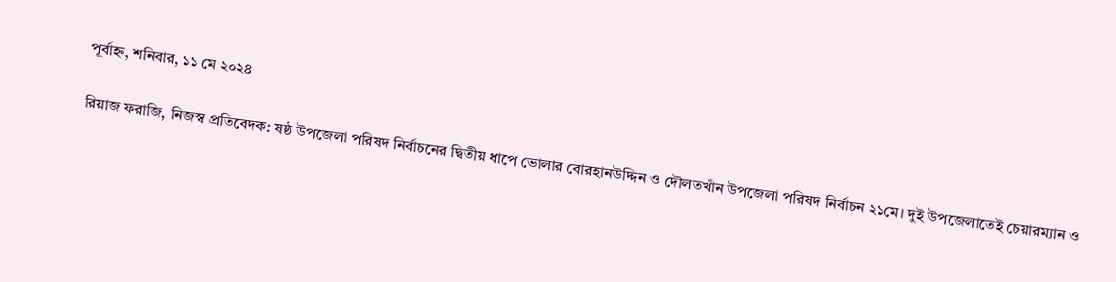পূর্বাহ্ন, শনিবার, ১১ মে ২০২৪

রিয়াজ ফরাজি, নিজস্ব প্রতিবেদক: ষষ্ঠ উপজেলা পরিষদ নির্বাচনের দ্বিতীয় ধাপে ভোলার বোরহানউদ্দিন ও দৌলতখাঁন উপজেলা পরিষদ নির্বাচন ২১মে। দুই উপজেলাতেই চেয়ারম্যান ও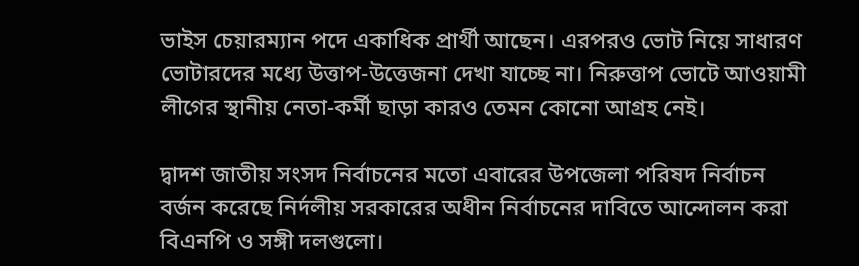ভাইস চেয়ারম্যান পদে একাধিক প্রার্থী আছেন। এরপরও ভোট নিয়ে সাধারণ ভোটারদের মধ্যে উত্তাপ-উত্তেজনা দেখা যাচ্ছে না। নিরুত্তাপ ভোটে আওয়ামী লীগের স্থানীয় নেতা-কর্মী ছাড়া কারও তেমন কোনো আগ্রহ নেই।

দ্বাদশ জাতীয় সংসদ নির্বাচনের মতো এবারের উপজেলা পরিষদ নির্বাচন বর্জন করেছে নির্দলীয় সরকারের অধীন নির্বাচনের দাবিতে আন্দোলন করা বিএনপি ও সঙ্গী দলগুলো।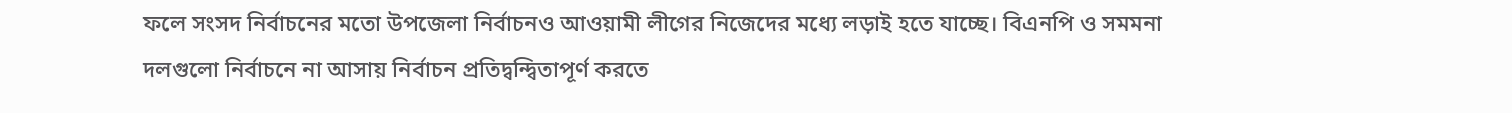ফলে সংসদ নির্বাচনের মতো উপজেলা নির্বাচনও আওয়ামী লীগের নিজেদের মধ্যে লড়াই হতে যাচ্ছে। বিএনপি ও সমমনা দলগুলো নির্বাচনে না আসায় নির্বাচন প্রতিদ্বন্দ্বিতাপূর্ণ করতে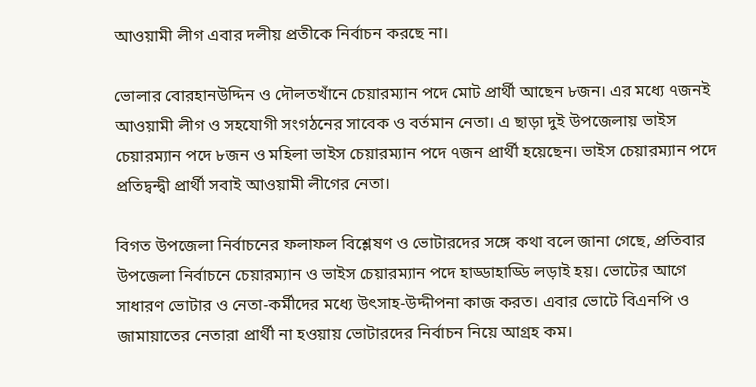আওয়ামী লীগ এবার দলীয় প্রতীকে নির্বাচন করছে না।

ভোলার বোরহানউদ্দিন ও দৌলতখাঁনে চেয়ারম্যান পদে মোট প্রার্থী আছেন ৮জন। এর মধ্যে ৭জনই আওয়ামী লীগ ও সহযোগী সংগঠনের সাবেক ও বর্তমান নেতা। এ ছাড়া দুই উপজেলায় ভাইস চেয়ারম্যান পদে ৮জন ও মহিলা ভাইস চেয়ারম্যান পদে ৭জন প্রার্থী হয়েছেন। ভাইস চেয়ারম্যান পদে প্রতিদ্বন্দ্বী প্রার্থী সবাই আওয়ামী লীগের নেতা।

বিগত উপজেলা নির্বাচনের ফলাফল বিশ্লেষণ ও ভোটারদের সঙ্গে কথা বলে জানা গেছে, প্রতিবার উপজেলা নির্বাচনে চেয়ারম্যান ও ভাইস চেয়ারম্যান পদে হাড্ডাহাড্ডি লড়াই হয়। ভোটের আগে সাধারণ ভোটার ও নেতা-কর্মীদের মধ্যে উৎসাহ-উদ্দীপনা কাজ করত। এবার ভোটে বিএনপি ও জামায়াতের নেতারা প্রার্থী না হওয়ায় ভোটারদের নির্বাচন নিয়ে আগ্রহ কম।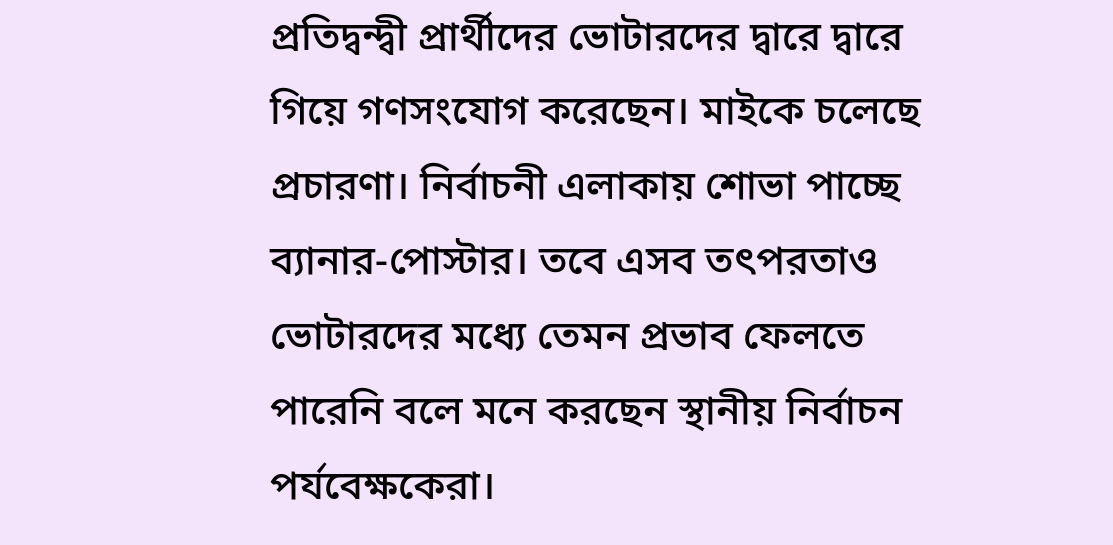প্রতিদ্বন্দ্বী প্রার্থীদের ভোটারদের দ্বারে দ্বারে গিয়ে গণসংযোগ করেছেন। মাইকে চলেছে প্রচারণা। নির্বাচনী এলাকায় শোভা পাচ্ছে ব্যানার-পোস্টার। তবে এসব তৎপরতাও ভোটারদের মধ্যে তেমন প্রভাব ফেলতে পারেনি বলে মনে করছেন স্থানীয় নির্বাচন পর্যবেক্ষকেরা।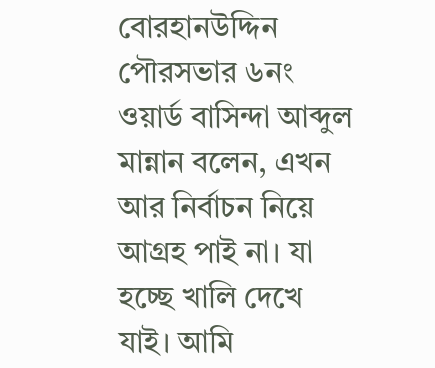বোরহানউদ্দিন পৌরসভার ৬নং ওয়ার্ড বাসিন্দা আব্দুল মান্নান বলেন, এখন আর নির্বাচন নিয়ে আগ্রহ পাই না। যা হচ্ছে খালি দেখে যাই। আমি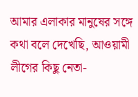আমার এলাকার মানুষের সঙ্গে কথা বলে দেখেছি, আওয়ামী লীগের কিছু নেতা-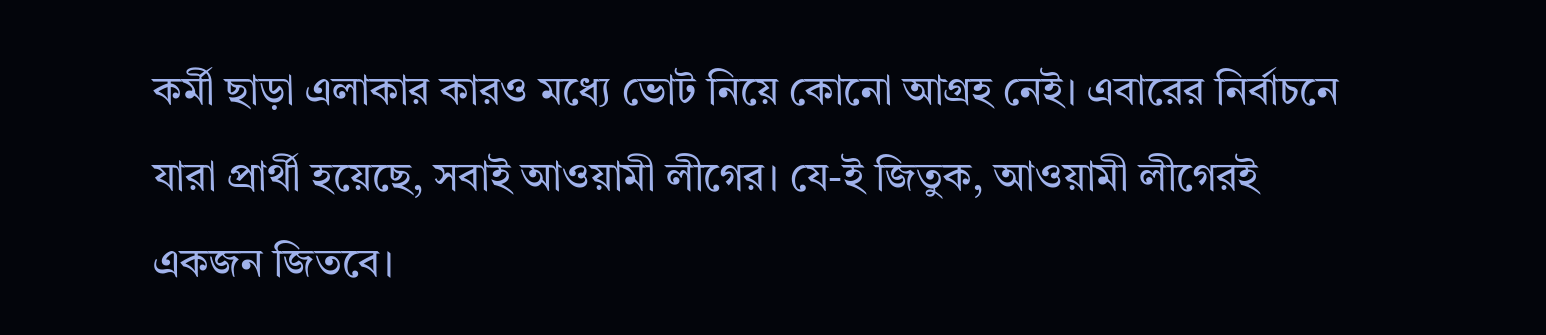কর্মী ছাড়া এলাকার কারও মধ্যে ভোট নিয়ে কোনো আগ্রহ নেই। এবারের নির্বাচনে যারা প্রার্থী হয়েছে, সবাই আওয়ামী লীগের। যে-ই জিতুক, আওয়ামী লীগেরই একজন জিতবে।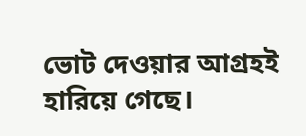ভোট দেওয়ার আগ্রহই হারিয়ে গেছে।